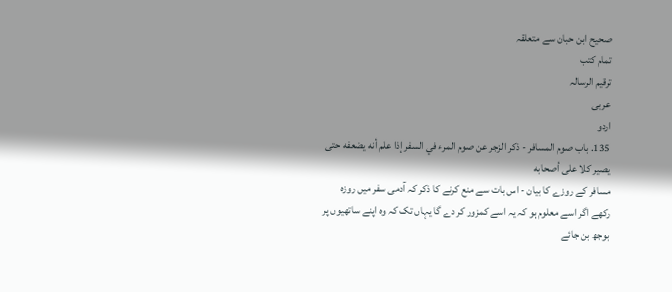صحیح ابن حبان سے متعلقہ
تمام کتب
ترقيم الرسالہ
عربی
اردو
135. باب صوم المسافر - ذكر الزجر عن صوم المرء في السفر إذا علم أنه يضعفه حتى يصير كلا على أصحابه
مسافر کے روزے کا بیان - اس بات سے منع کرنے کا ذکر کہ آدمی سفر میں روزہ رکھے اگر اسے معلوم ہو کہ یہ اسے کمزور کر دے گا یہاں تک کہ وہ اپنے ساتھیوں پر بوجھ بن جائے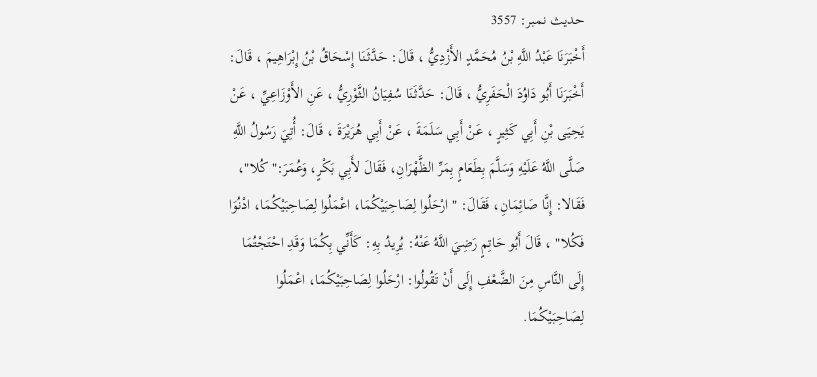حدیث نمبر: 3557
أَخْبَرَنَا عَبْدُ اللَّهِ بْنُ مُحَمَّدٍ الأَزْدِيُّ ، قَالَ: حَدَّثَنَا إِسْحَاقُ بْنُ إِبْرَاهِيمَ ، قَالَ: أَخْبَرَنَا أَبُو دَاوُدَ الْحَفَرِيُّ ، قَالَ: حَدَّثَنَا سُفِيَانُ الثَّوْرِيُّ ، عَنِ الأَوْزَاعِيِّ ، عَنْ يَحِيَى بْنِ أَبِي كَثِيرٍ ، عَنْ أَبِي سَلَمَةَ ، عَنْ أَبِي هُرَيْرَةَ ، قَالَ: أُتِيَ رَسُولُ اللَّهِ صَلَّى اللَّهُ عَلَيْهِ وَسَلَّمَ بِطَعَامٍ بِمَرِّ الظَّهْرَانِ، فَقَالَ لأَبِي بَكْرٍ، وَعُمَرَ:" كُلا"، فَقَالا: إِنَّا صَائِمَانِ، فَقَالَ: " ارْحَلُوا لِصَاحِبَيْكُمَا، اعْمَلُوا لِصَاحِبَيْكُمَا، ادْنُوَا فَكُلا" ، قَالَ أَبُو حَاتِمٍ رَضِيَ اللَّهُ عَنْهُ: يُرِيدُ بِهِ: كَأَنِّي بِكُمَا وَقَدِ احْتَجْتُمَا إِلَى النَّاسِ مِنَ الضَّعْفِ إِلَى أَنْ تَقُولُوا: ارْحَلُوا لِصَاحِبَيْكُمَا، اعْمَلُوا لِصَاحِبَيْكُمَا.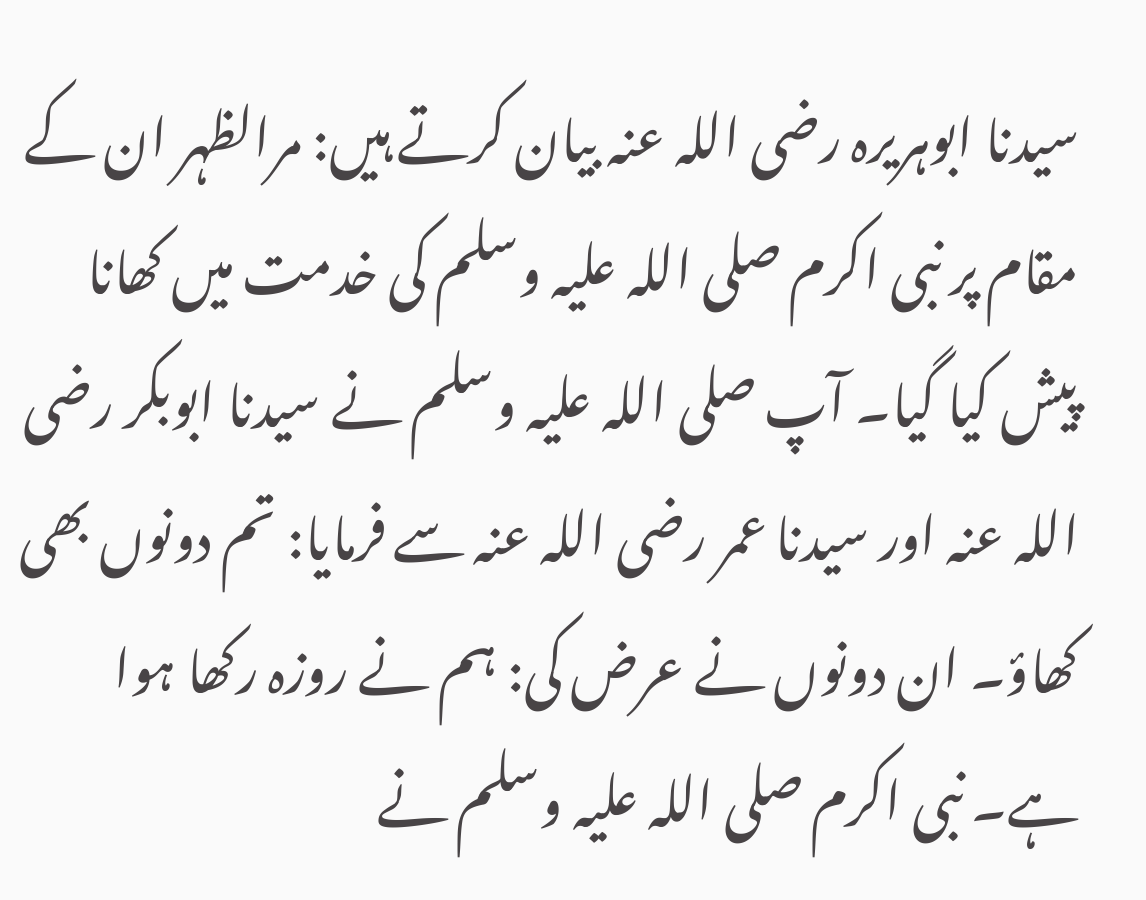سیدنا ابوہریرہ رضی اللہ عنہ بیان کرتے ہیں: مرالظہر ان کے مقام پر نبی اکرم صلی اللہ علیہ وسلم کی خدمت میں کھانا پیش کیا گیا۔ آپ صلی اللہ علیہ وسلم نے سیدنا ابوبکر رضی اللہ عنہ اور سیدنا عمر رضی اللہ عنہ سے فرمایا: تم دونوں بھی کھاؤ۔ ان دونوں نے عرض کی: ہم نے روزہ رکھا ہوا ہے۔ نبی اکرم صلی اللہ علیہ وسلم نے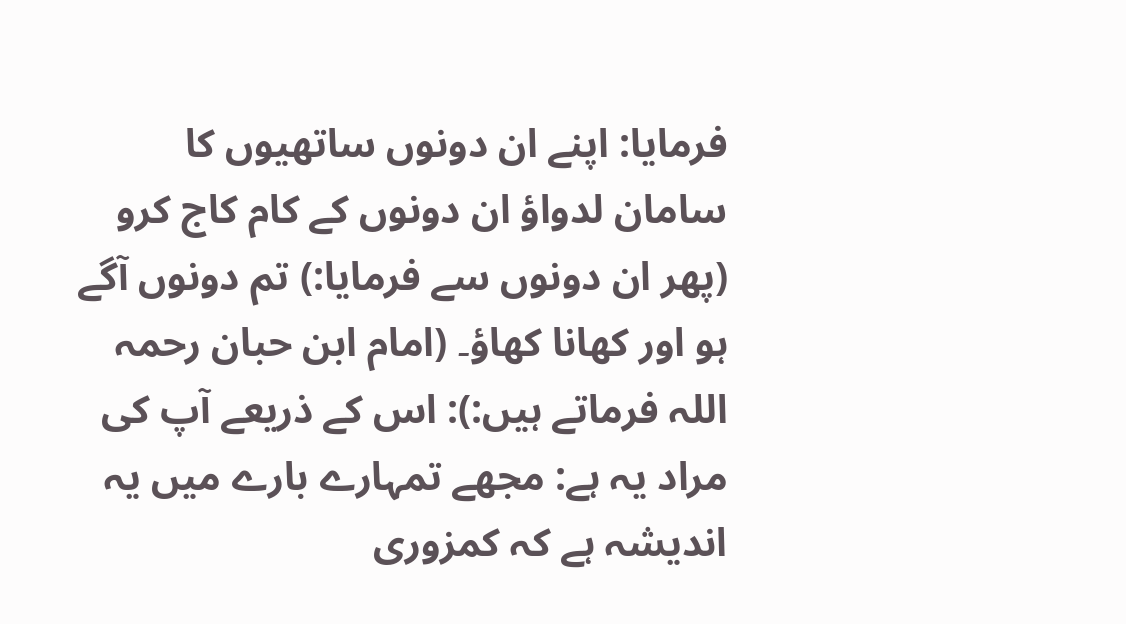فرمایا: اپنے ان دونوں ساتھیوں کا سامان لدواؤ ان دونوں کے کام کاج کرو (پھر ان دونوں سے فرمایا:) تم دونوں آگے ہو اور کھانا کھاؤ۔ (امام ابن حبان رحمہ اللہ فرماتے ہیں:): اس کے ذریعے آپ کی مراد یہ ہے: مجھے تمہارے بارے میں یہ اندیشہ ہے کہ کمزوری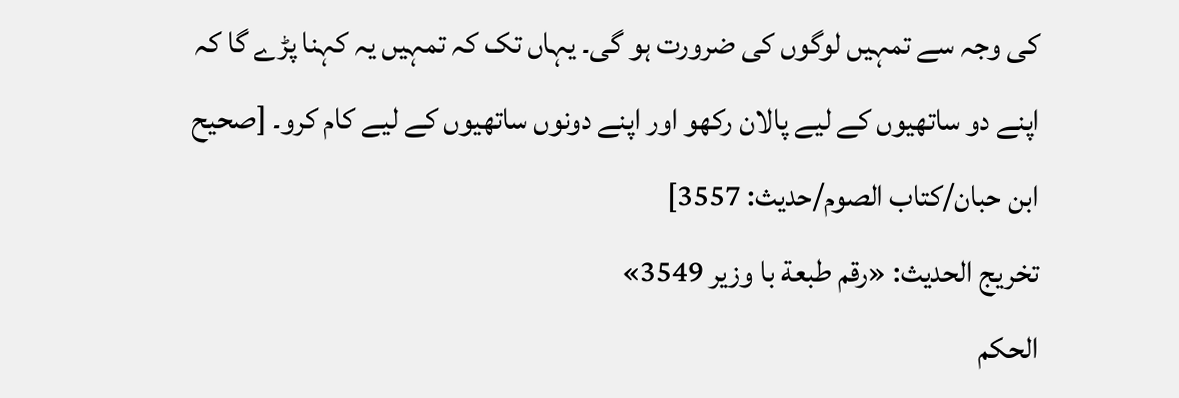کی وجہ سے تمہیں لوگوں کی ضرورت ہو گی۔ یہاں تک کہ تمہیں یہ کہنا پڑے گا کہ اپنے دو ساتھیوں کے لیے پالان رکھو اور اپنے دونوں ساتھیوں کے لیے کام کرو۔ [صحیح ابن حبان/كتاب الصوم/حدیث: 3557]
تخریج الحدیث: «رقم طبعة با وزير 3549»
الحكم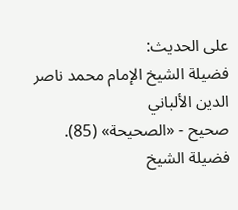على الحديث:
فضيلة الشيخ الإمام محمد ناصر الدين الألباني
صحيح - «الصحيحة» (85).
فضيلة الشيخ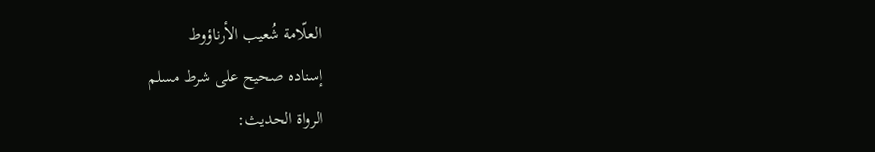العلّامة شُعيب الأرناؤوط
إسناده صحيح على شرط مسلم
الرواة الحديث: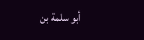أبو سلمة بن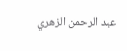عبد الرحمن الزهري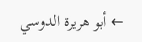← أبو هريرة الدوسي